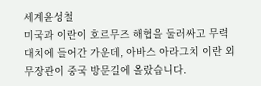세계윤성철
미국과 이란이 호르무즈 해협을 둘러싸고 무력 대치에 들어간 가운데, 아바스 아라그치 이란 외무장관이 중국 방문길에 올랐습니다.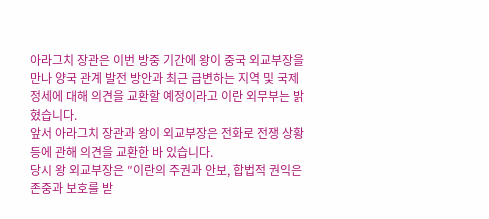아라그치 장관은 이번 방중 기간에 왕이 중국 외교부장을 만나 양국 관계 발전 방안과 최근 급변하는 지역 및 국제 정세에 대해 의견을 교환할 예정이라고 이란 외무부는 밝혔습니다.
앞서 아라그치 장관과 왕이 외교부장은 전화로 전쟁 상황 등에 관해 의견을 교환한 바 있습니다.
당시 왕 외교부장은 ″이란의 주권과 안보, 합법적 권익은 존중과 보호를 받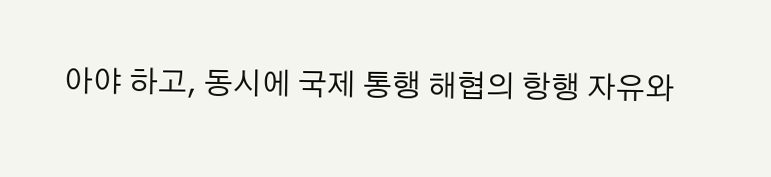아야 하고, 동시에 국제 통행 해협의 항행 자유와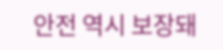안전 역시 보장돼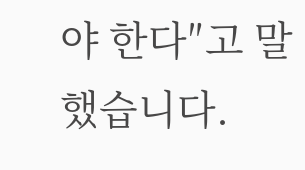야 한다″고 말했습니다.